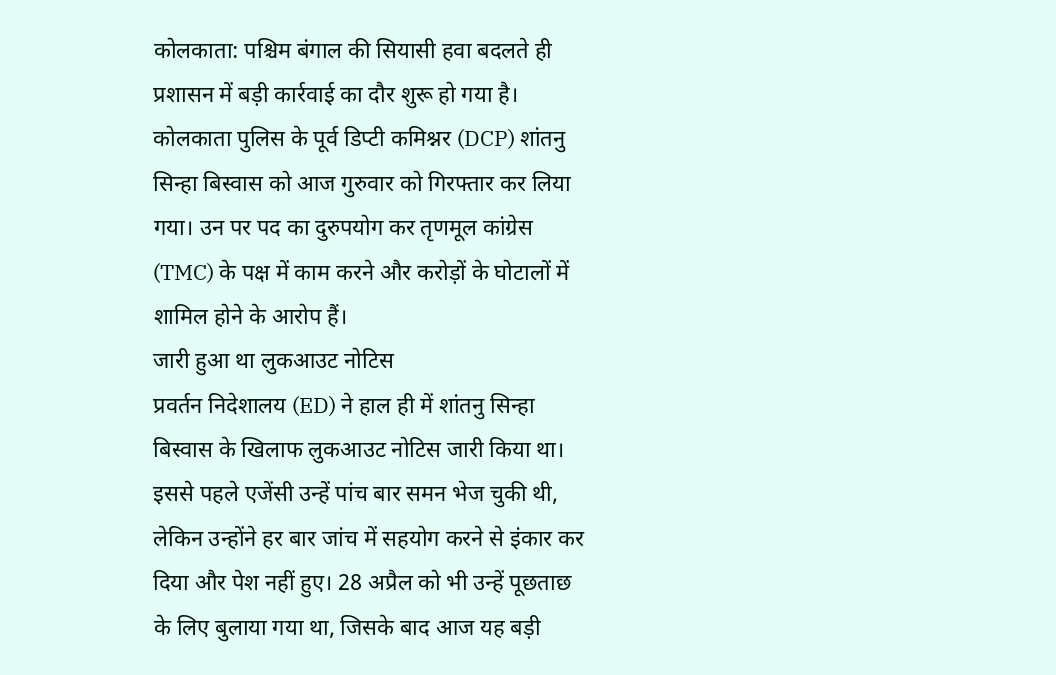कोलकाता: पश्चिम बंगाल की सियासी हवा बदलते ही प्रशासन में बड़ी कार्रवाई का दौर शुरू हो गया है। कोलकाता पुलिस के पूर्व डिप्टी कमिश्नर (DCP) शांतनु सिन्हा बिस्वास को आज गुरुवार को गिरफ्तार कर लिया गया। उन पर पद का दुरुपयोग कर तृणमूल कांग्रेस (TMC) के पक्ष में काम करने और करोड़ों के घोटालों में शामिल होने के आरोप हैं।
जारी हुआ था लुकआउट नोटिस
प्रवर्तन निदेशालय (ED) ने हाल ही में शांतनु सिन्हा बिस्वास के खिलाफ लुकआउट नोटिस जारी किया था। इससे पहले एजेंसी उन्हें पांच बार समन भेज चुकी थी, लेकिन उन्होंने हर बार जांच में सहयोग करने से इंकार कर दिया और पेश नहीं हुए। 28 अप्रैल को भी उन्हें पूछताछ के लिए बुलाया गया था, जिसके बाद आज यह बड़ी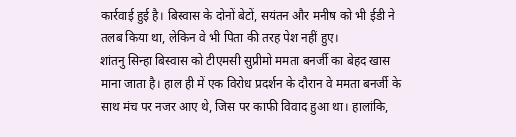कार्रवाई हुई है। बिस्वास के दोनों बेटों, सयंतन और मनीष को भी ईडी ने तलब किया था, लेकिन वे भी पिता की तरह पेश नहीं हुए।
शांतनु सिन्हा बिस्वास को टीएमसी सुप्रीमो ममता बनर्जी का बेहद खास माना जाता है। हाल ही में एक विरोध प्रदर्शन के दौरान वे ममता बनर्जी के साथ मंच पर नजर आए थे, जिस पर काफी विवाद हुआ था। हालांकि,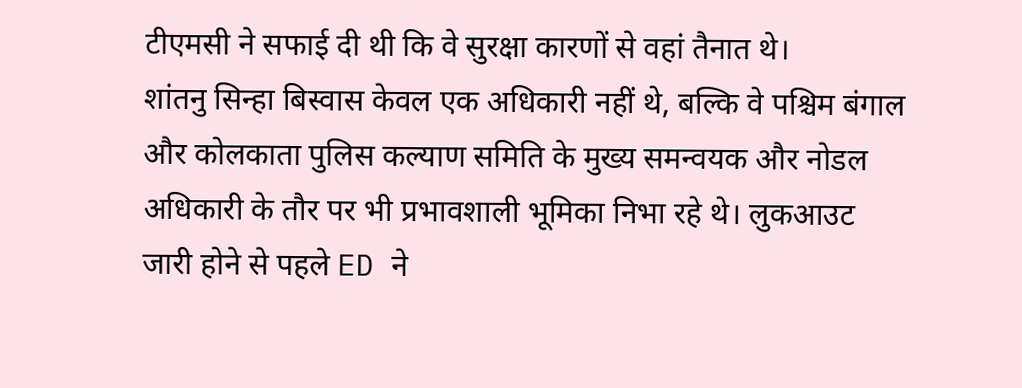टीएमसी ने सफाई दी थी कि वे सुरक्षा कारणों से वहां तैनात थे।
शांतनु सिन्हा बिस्वास केवल एक अधिकारी नहीं थे, बल्कि वे पश्चिम बंगाल और कोलकाता पुलिस कल्याण समिति के मुख्य समन्वयक और नोडल अधिकारी के तौर पर भी प्रभावशाली भूमिका निभा रहे थे। लुकआउट जारी होने से पहले ED ने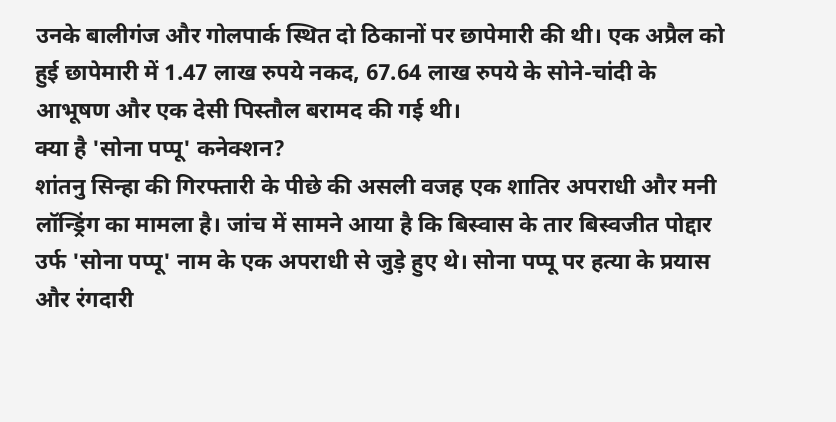उनके बालीगंज और गोलपार्क स्थित दो ठिकानों पर छापेमारी की थी। एक अप्रैल को हुई छापेमारी में 1.47 लाख रुपये नकद, 67.64 लाख रुपये के सोने-चांदी के आभूषण और एक देसी पिस्तौल बरामद की गई थी।
क्या है 'सोना पप्पू' कनेक्शन?
शांतनु सिन्हा की गिरफ्तारी के पीछे की असली वजह एक शातिर अपराधी और मनी लॉन्ड्रिंग का मामला है। जांच में सामने आया है कि बिस्वास के तार बिस्वजीत पोद्दार उर्फ 'सोना पप्पू' नाम के एक अपराधी से जुड़े हुए थे। सोना पप्पू पर हत्या के प्रयास और रंगदारी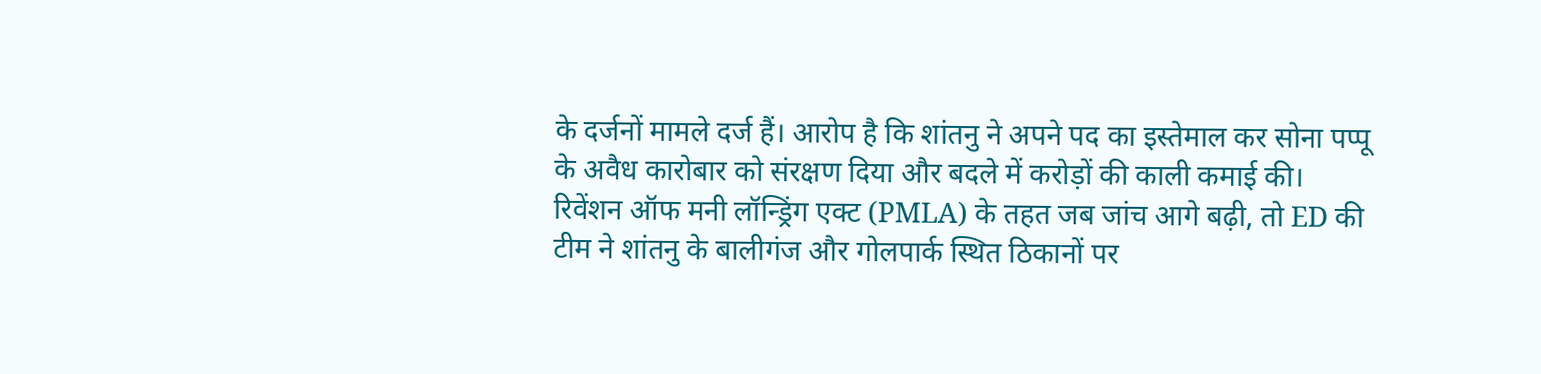के दर्जनों मामले दर्ज हैं। आरोप है कि शांतनु ने अपने पद का इस्तेमाल कर सोना पप्पू के अवैध कारोबार को संरक्षण दिया और बदले में करोड़ों की काली कमाई की।
रिवेंशन ऑफ मनी लॉन्ड्रिंग एक्ट (PMLA) के तहत जब जांच आगे बढ़ी, तो ED की टीम ने शांतनु के बालीगंज और गोलपार्क स्थित ठिकानों पर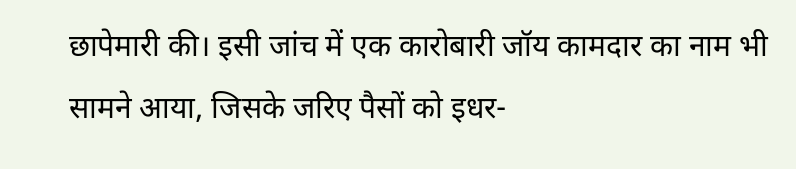छापेमारी की। इसी जांच में एक कारोबारी जॉय कामदार का नाम भी सामने आया, जिसके जरिए पैसों को इधर-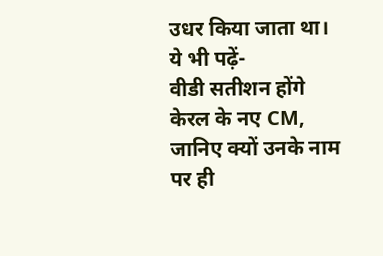उधर किया जाता था।
ये भी पढ़ें-
वीडी सतीशन होंगे केरल के नए CM, जानिए क्यों उनके नाम पर ही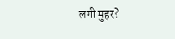लगी मुहर?